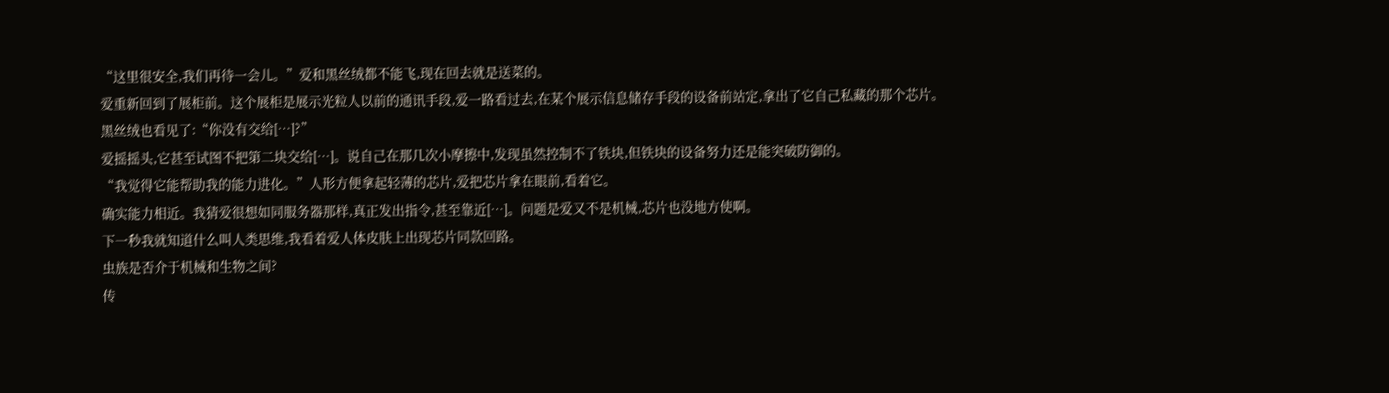“这里很安全,我们再待一会儿。”爱和黑丝绒都不能飞,现在回去就是送菜的。
爱重新回到了展柜前。这个展柜是展示光粒人以前的通讯手段,爱一路看过去,在某个展示信息储存手段的设备前站定,拿出了它自己私藏的那个芯片。
黑丝绒也看见了:“你没有交给[…]?”
爱摇摇头,它甚至试图不把第二块交给[…]。说自己在那几次小摩擦中,发现虽然控制不了铁块,但铁块的设备努力还是能突破防御的。
“我觉得它能帮助我的能力进化。”人形方便拿起轻薄的芯片,爱把芯片拿在眼前,看着它。
确实能力相近。我猜爱很想如同服务器那样,真正发出指令,甚至靠近[…]。问题是爱又不是机械,芯片也没地方使啊。
下一秒我就知道什么叫人类思维,我看着爱人体皮肤上出现芯片同款回路。
虫族是否介于机械和生物之间?
传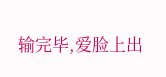输完毕,爱脸上出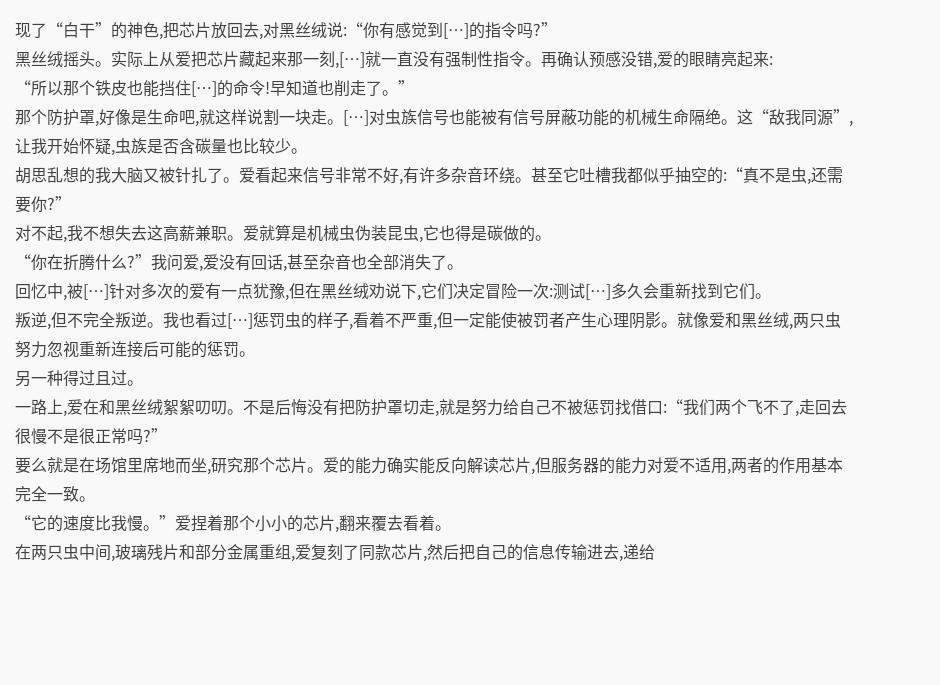现了“白干”的神色,把芯片放回去,对黑丝绒说:“你有感觉到[…]的指令吗?”
黑丝绒摇头。实际上从爱把芯片藏起来那一刻,[…]就一直没有强制性指令。再确认预感没错,爱的眼睛亮起来:
“所以那个铁皮也能挡住[…]的命令!早知道也削走了。”
那个防护罩,好像是生命吧,就这样说割一块走。[…]对虫族信号也能被有信号屏蔽功能的机械生命隔绝。这“敌我同源”,让我开始怀疑,虫族是否含碳量也比较少。
胡思乱想的我大脑又被针扎了。爱看起来信号非常不好,有许多杂音环绕。甚至它吐槽我都似乎抽空的:“真不是虫,还需要你?”
对不起,我不想失去这高薪兼职。爱就算是机械虫伪装昆虫,它也得是碳做的。
“你在折腾什么?”我问爱,爱没有回话,甚至杂音也全部消失了。
回忆中,被[…]针对多次的爱有一点犹豫,但在黑丝绒劝说下,它们决定冒险一次:测试[…]多久会重新找到它们。
叛逆,但不完全叛逆。我也看过[…]惩罚虫的样子,看着不严重,但一定能使被罚者产生心理阴影。就像爱和黑丝绒,两只虫努力忽视重新连接后可能的惩罚。
另一种得过且过。
一路上,爱在和黑丝绒絮絮叨叨。不是后悔没有把防护罩切走,就是努力给自己不被惩罚找借口:“我们两个飞不了,走回去很慢不是很正常吗?”
要么就是在场馆里席地而坐,研究那个芯片。爱的能力确实能反向解读芯片,但服务器的能力对爱不适用,两者的作用基本完全一致。
“它的速度比我慢。”爱捏着那个小小的芯片,翻来覆去看着。
在两只虫中间,玻璃残片和部分金属重组,爱复刻了同款芯片,然后把自己的信息传输进去,递给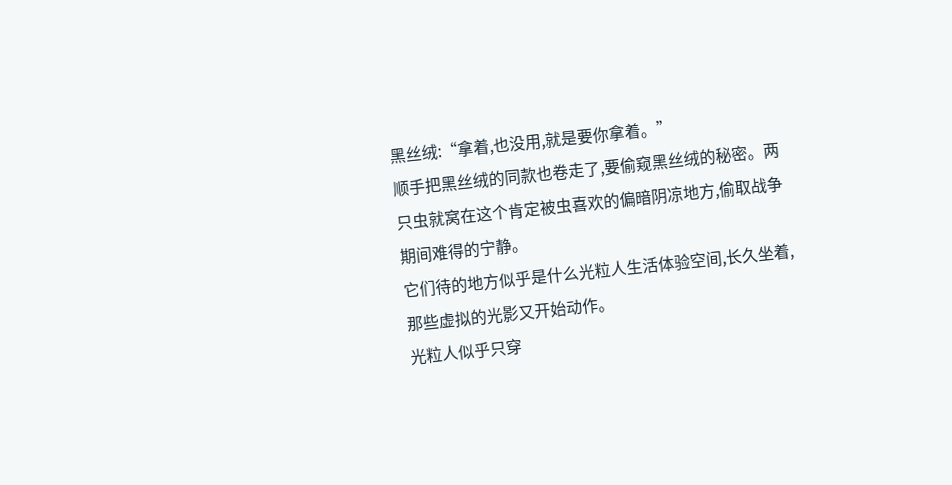黑丝绒:“拿着,也没用,就是要你拿着。”
顺手把黑丝绒的同款也卷走了,要偷窥黑丝绒的秘密。两只虫就窝在这个肯定被虫喜欢的偏暗阴凉地方,偷取战争期间难得的宁静。
它们待的地方似乎是什么光粒人生活体验空间,长久坐着,那些虚拟的光影又开始动作。
光粒人似乎只穿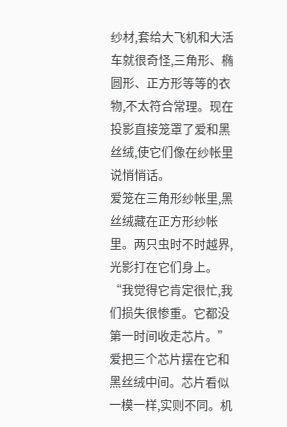纱材,套给大飞机和大活车就很奇怪,三角形、椭圆形、正方形等等的衣物,不太符合常理。现在投影直接笼罩了爱和黑丝绒,使它们像在纱帐里说悄悄话。
爱笼在三角形纱帐里,黑丝绒藏在正方形纱帐里。两只虫时不时越界,光影打在它们身上。
“我觉得它肯定很忙,我们损失很惨重。它都没第一时间收走芯片。”
爱把三个芯片摆在它和黑丝绒中间。芯片看似一模一样,实则不同。机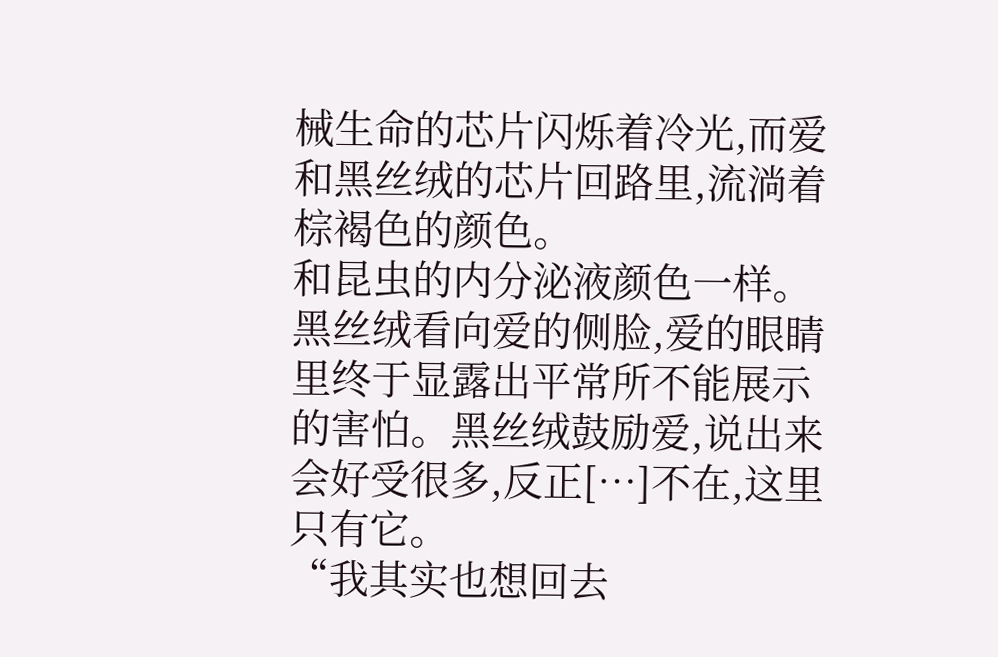械生命的芯片闪烁着冷光,而爱和黑丝绒的芯片回路里,流淌着棕褐色的颜色。
和昆虫的内分泌液颜色一样。
黑丝绒看向爱的侧脸,爱的眼睛里终于显露出平常所不能展示的害怕。黑丝绒鼓励爱,说出来会好受很多,反正[…]不在,这里只有它。
“我其实也想回去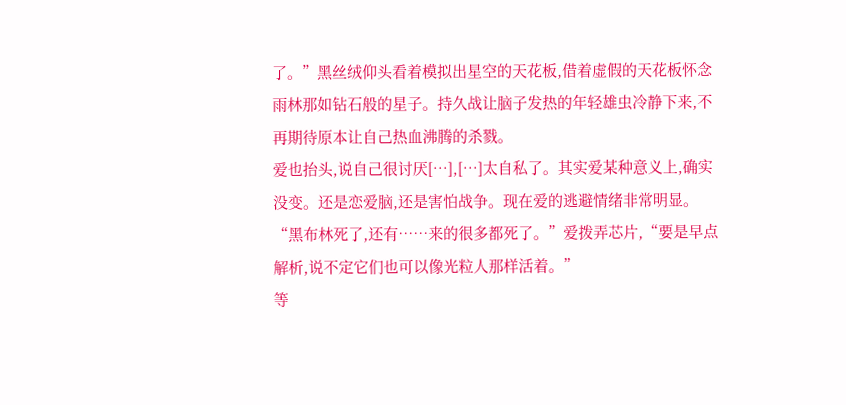了。”黑丝绒仰头看着模拟出星空的天花板,借着虚假的天花板怀念雨林那如钻石般的星子。持久战让脑子发热的年轻雄虫冷静下来,不再期待原本让自己热血沸腾的杀戮。
爱也抬头,说自己很讨厌[…],[…]太自私了。其实爱某种意义上,确实没变。还是恋爱脑,还是害怕战争。现在爱的逃避情绪非常明显。
“黑布林死了,还有……来的很多都死了。”爱拨弄芯片,“要是早点解析,说不定它们也可以像光粒人那样活着。”
等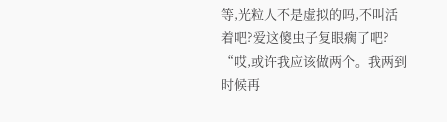等,光粒人不是虚拟的吗,不叫活着吧?爱这傻虫子复眼瘸了吧?
“哎,或许我应该做两个。我两到时候再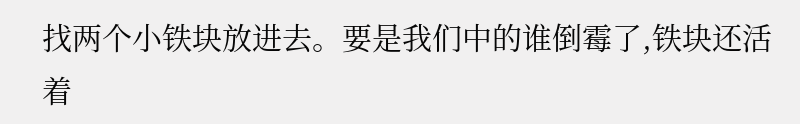找两个小铁块放进去。要是我们中的谁倒霉了,铁块还活着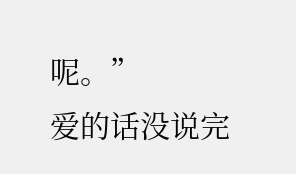呢。”
爱的话没说完